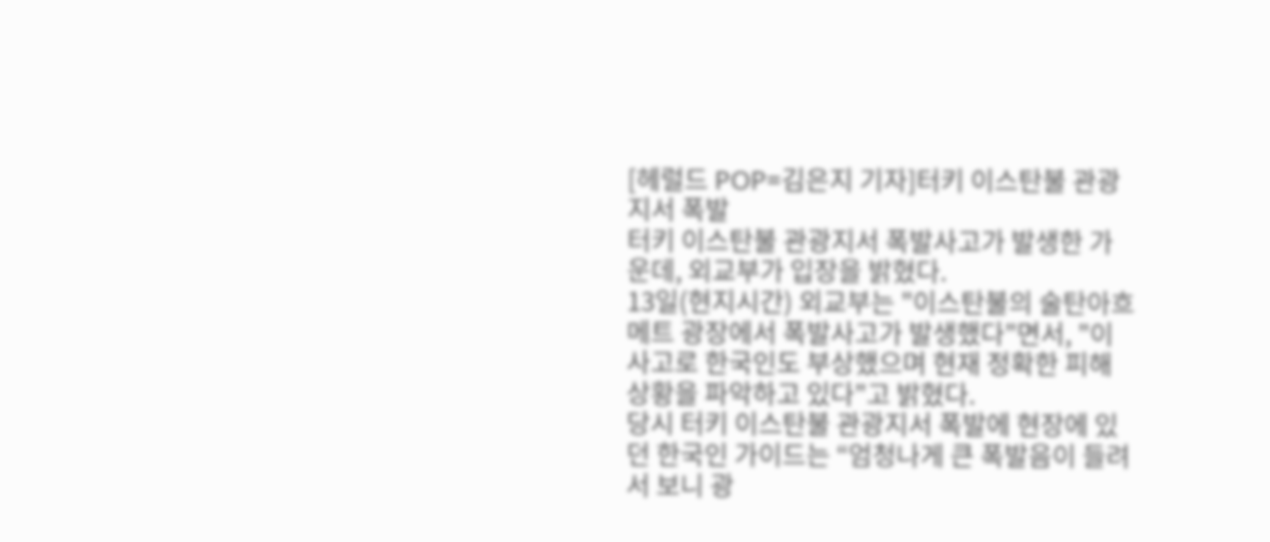[헤럴드 POP=김은지 기자]터키 이스탄불 관광지서 폭발
터키 이스탄불 관광지서 폭발사고가 발생한 가운데, 외교부가 입장을 밝혔다.
13일(현지시간) 외교부는 "이스탄불의 술탄아흐메트 광장에서 폭발사고가 발생했다"면서, "이 사고로 한국인도 부상했으며 현재 정확한 피해 상황을 파악하고 있다"고 밝혔다.
당시 터키 이스탄불 관광지서 폭발에 현장에 있던 한국인 가이드는 “엄청나게 큰 폭발음이 들려서 보니 광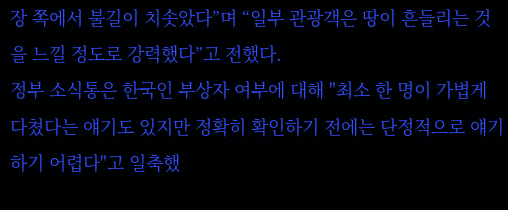장 쪽에서 불길이 치솟았다”며 “일부 관광객은 땅이 흔들리는 것을 느낄 정도로 강력했다”고 전했다.
정부 소식통은 한국인 부상자 여부에 대해 "최소 한 명이 가볍게 다쳤다는 얘기도 있지만 정확히 확인하기 전에는 단정적으로 얘기하기 어렵다"고 일축했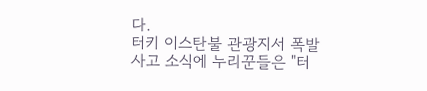다.
터키 이스탄불 관광지서 폭발 사고 소식에 누리꾼들은 "터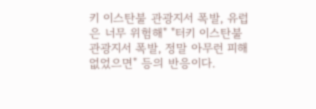키 이스탄불 관광지서 폭발, 유럽은 너무 위험해" "터키 이스탄불 관광지서 폭발, 정말 아무런 피해 없었으면" 등의 반응이다.